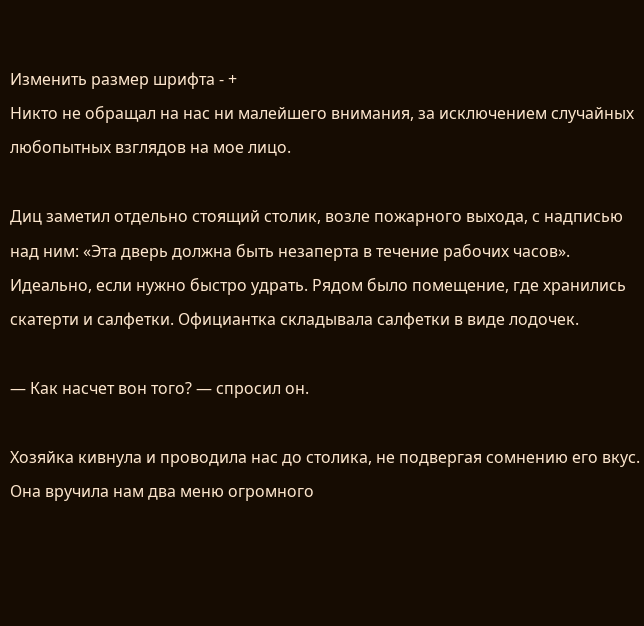Изменить размер шрифта - +
Никто не обращал на нас ни малейшего внимания, за исключением случайных любопытных взглядов на мое лицо.

Диц заметил отдельно стоящий столик, возле пожарного выхода, с надписью над ним: «Эта дверь должна быть незаперта в течение рабочих часов». Идеально, если нужно быстро удрать. Рядом было помещение, где хранились скатерти и салфетки. Официантка складывала салфетки в виде лодочек.

— Как насчет вон того? — спросил он.

Хозяйка кивнула и проводила нас до столика, не подвергая сомнению его вкус. Она вручила нам два меню огромного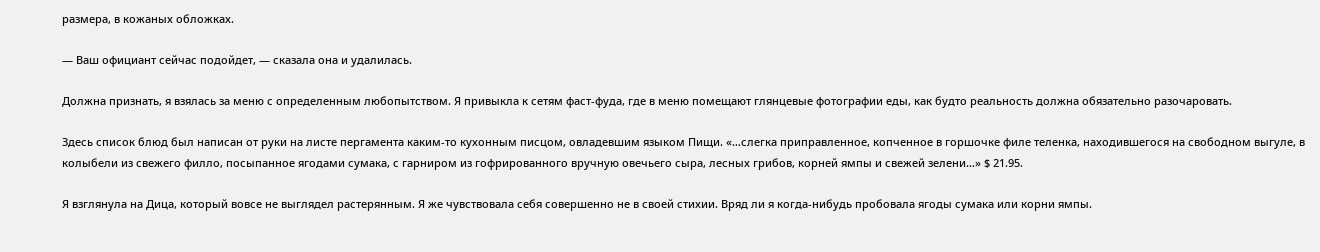размера, в кожаных обложках.

— Ваш официант сейчас подойдет, — сказала она и удалилась.

Должна признать, я взялась за меню с определенным любопытством. Я привыкла к сетям фаст-фуда, где в меню помещают глянцевые фотографии еды, как будто реальность должна обязательно разочаровать.

Здесь список блюд был написан от руки на листе пергамента каким-то кухонным писцом, овладевшим языком Пищи. «…слегка приправленное, копченное в горшочке филе теленка, находившегося на свободном выгуле, в колыбели из свежего филло, посыпанное ягодами сумака, с гарниром из гофрированного вручную овечьего сыра, лесных грибов, корней ямпы и свежей зелени…» $ 21.95.

Я взглянула на Дица, который вовсе не выглядел растерянным. Я же чувствовала себя совершенно не в своей стихии. Вряд ли я когда-нибудь пробовала ягоды сумака или корни ямпы.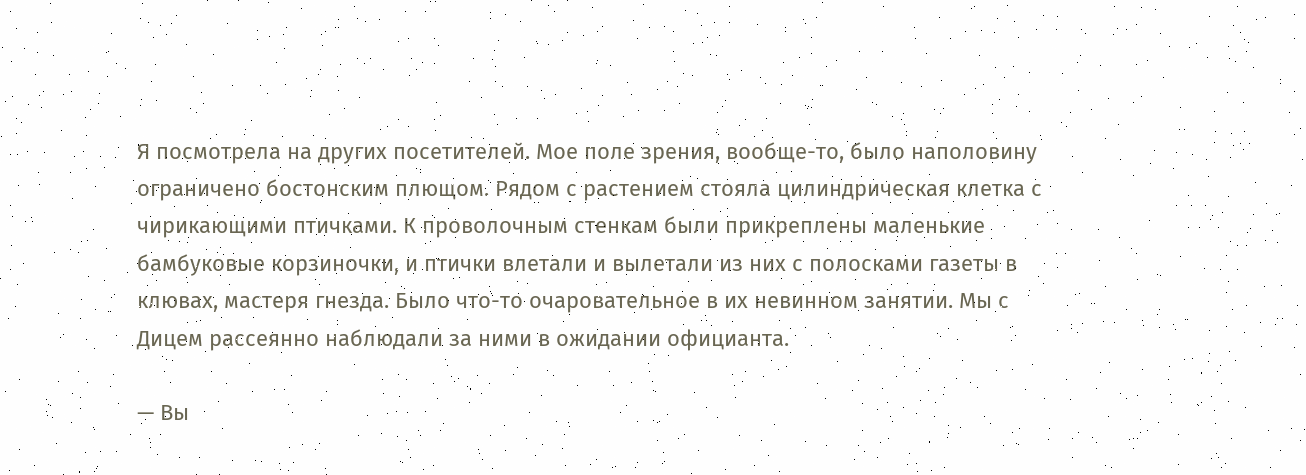Я посмотрела на других посетителей. Мое поле зрения, вообще-то, было наполовину ограничено бостонским плющом. Рядом с растением стояла цилиндрическая клетка с чирикающими птичками. К проволочным стенкам были прикреплены маленькие бамбуковые корзиночки, и птички влетали и вылетали из них с полосками газеты в клювах, мастеря гнезда. Было что-то очаровательное в их невинном занятии. Мы с Дицем рассеянно наблюдали за ними в ожидании официанта.

— Вы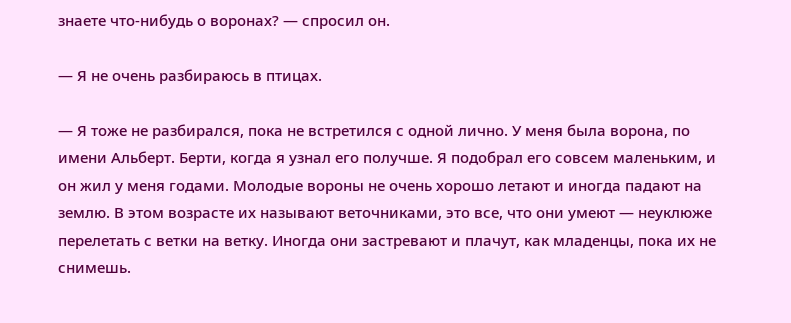знаете что-нибудь о воронах? — спросил он.

— Я не очень разбираюсь в птицах.

— Я тоже не разбирался, пока не встретился с одной лично. У меня была ворона, по имени Альберт. Берти, когда я узнал его получше. Я подобрал его совсем маленьким, и он жил у меня годами. Молодые вороны не очень хорошо летают и иногда падают на землю. В этом возрасте их называют веточниками, это все, что они умеют — неуклюже перелетать с ветки на ветку. Иногда они застревают и плачут, как младенцы, пока их не снимешь.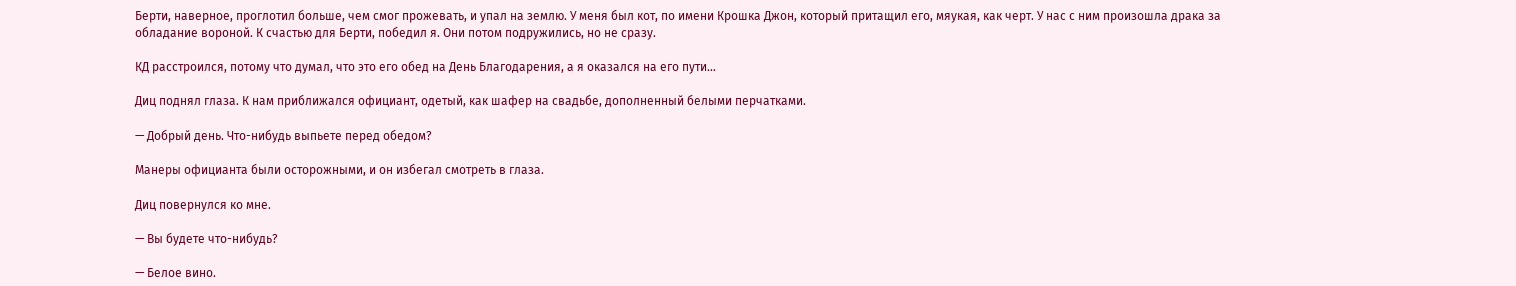Берти, наверное, проглотил больше, чем смог прожевать, и упал на землю. У меня был кот, по имени Крошка Джон, который притащил его, мяукая, как черт. У нас с ним произошла драка за обладание вороной. К счастью для Берти, победил я. Они потом подружились, но не сразу.

КД расстроился, потому что думал, что это его обед на День Благодарения, а я оказался на его пути…

Диц поднял глаза. К нам приближался официант, одетый, как шафер на свадьбе, дополненный белыми перчатками.

— Добрый день. Что-нибудь выпьете перед обедом?

Манеры официанта были осторожными, и он избегал смотреть в глаза.

Диц повернулся ко мне.

— Вы будете что-нибудь?

— Белое вино.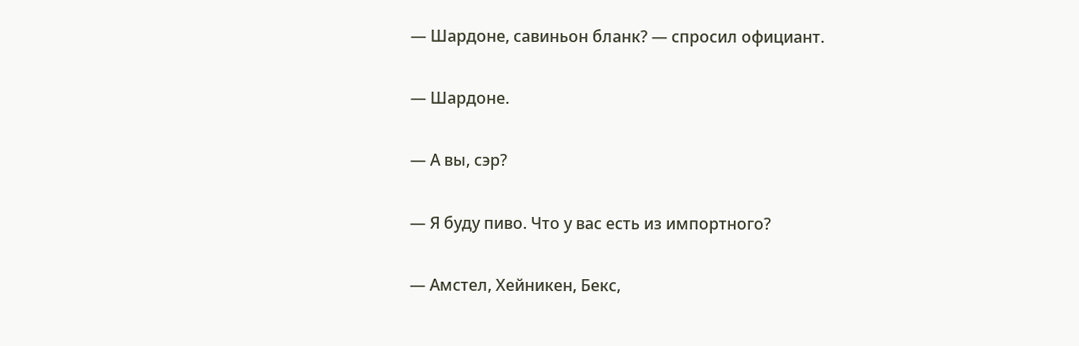— Шардоне, савиньон бланк? — спросил официант.

— Шардоне.

— А вы, сэр?

— Я буду пиво. Что у вас есть из импортного?

— Амстел, Хейникен, Бекс,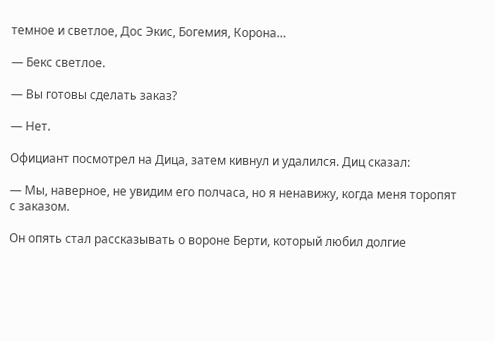темное и светлое, Дос Экис, Богемия, Корона…

— Бекс светлое.

— Вы готовы сделать заказ?

— Нет.

Официант посмотрел на Дица, затем кивнул и удалился. Диц сказал:

— Мы, наверное, не увидим его полчаса, но я ненавижу, когда меня торопят с заказом.

Он опять стал рассказывать о вороне Берти, который любил долгие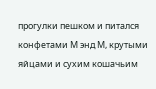прогулки пешком и питался конфетами М энд М, крутыми яйцами и сухим кошачьим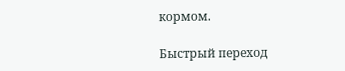кормом.

Быстрый переход